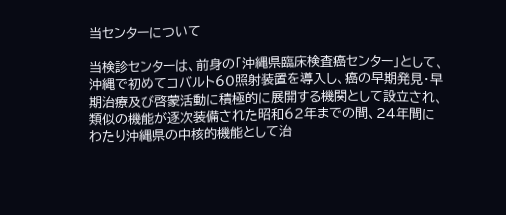当センターについて

当検診センターは、前身の「沖縄県臨床検査癌センター」として、沖縄で初めてコバルト60照射装置を導入し、癌の早期発見・早期治療及び啓蒙活動に積極的に展開する機関として設立され、類似の機能が逐次装備された昭和62年までの間、24年間にわたり沖縄県の中核的機能として治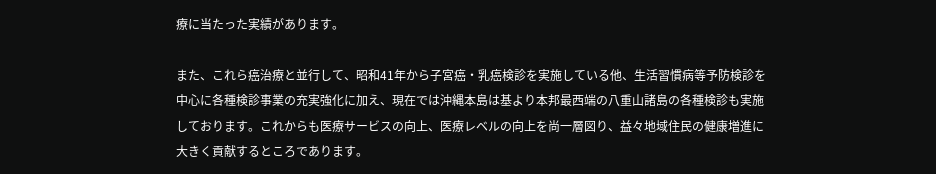療に当たった実績があります。

また、これら癌治療と並行して、昭和41年から子宮癌・乳癌検診を実施している他、生活習慣病等予防検診を中心に各種検診事業の充実強化に加え、現在では沖縄本島は基より本邦最西端の八重山諸島の各種検診も実施しております。これからも医療サービスの向上、医療レベルの向上を尚一層図り、益々地域住民の健康増進に大きく貢献するところであります。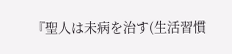『聖人は未病を治す(生活習慣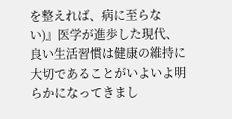を整えれば、病に至らない)』医学が進歩した現代、良い生活習慣は健康の維持に大切であることがいよいよ明らかになってきまし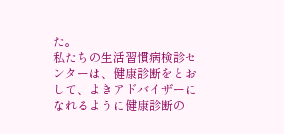た。
私たちの生活習慣病検診センターは、健康診断をとおして、よきアドバイザーになれるように健康診断の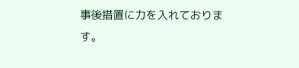事後措置に力を入れております。